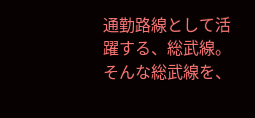通勤路線として活躍する、総武線。
そんな総武線を、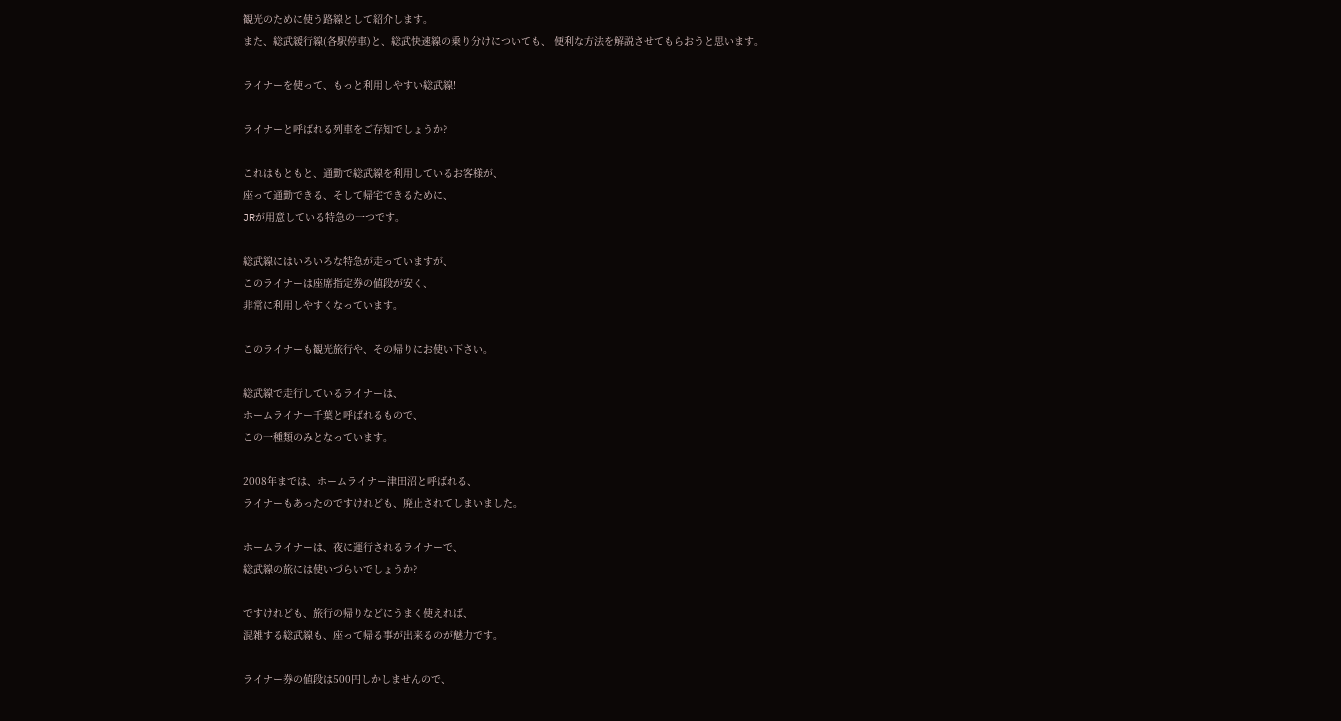観光のために使う路線として紹介します。
また、総武緩行線(各駅停車)と、総武快速線の乗り分けについても、 便利な方法を解説させてもらおうと思います。

ライナーを使って、もっと利用しやすい総武線!

ライナーと呼ばれる列車をご存知でしょうか?

これはもともと、通勤で総武線を利用しているお客様が、
座って通勤できる、そして帰宅できるために、
JRが用意している特急の一つです。

総武線にはいろいろな特急が走っていますが、
このライナーは座席指定券の値段が安く、
非常に利用しやすくなっています。

このライナーも観光旅行や、その帰りにお使い下さい。

総武線で走行しているライナーは、
ホームライナー千葉と呼ばれるもので、
この一種類のみとなっています。

2008年までは、ホームライナー津田沼と呼ばれる、
ライナーもあったのですけれども、廃止されてしまいました。

ホームライナーは、夜に運行されるライナーで、
総武線の旅には使いづらいでしょうか?

ですけれども、旅行の帰りなどにうまく使えれば、
混雑する総武線も、座って帰る事が出来るのが魅力です。

ライナー券の値段は500円しかしませんので、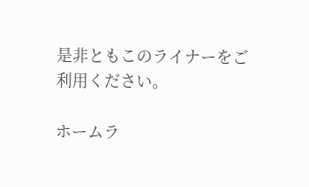是非ともこのライナーをご利用ください。

ホームラ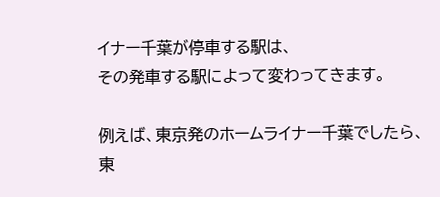イナー千葉が停車する駅は、
その発車する駅によって変わってきます。

例えば、東京発のホームライナー千葉でしたら、
東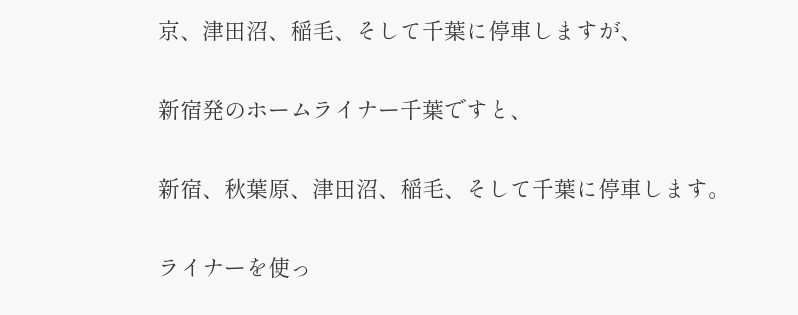京、津田沼、稲毛、そして千葉に停車しますが、

新宿発のホームライナー千葉ですと、

新宿、秋葉原、津田沼、稲毛、そして千葉に停車します。

ライナーを使っ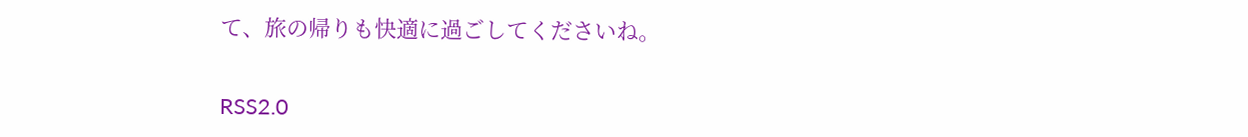て、旅の帰りも快適に過ごしてくださいね。


RSS2.0